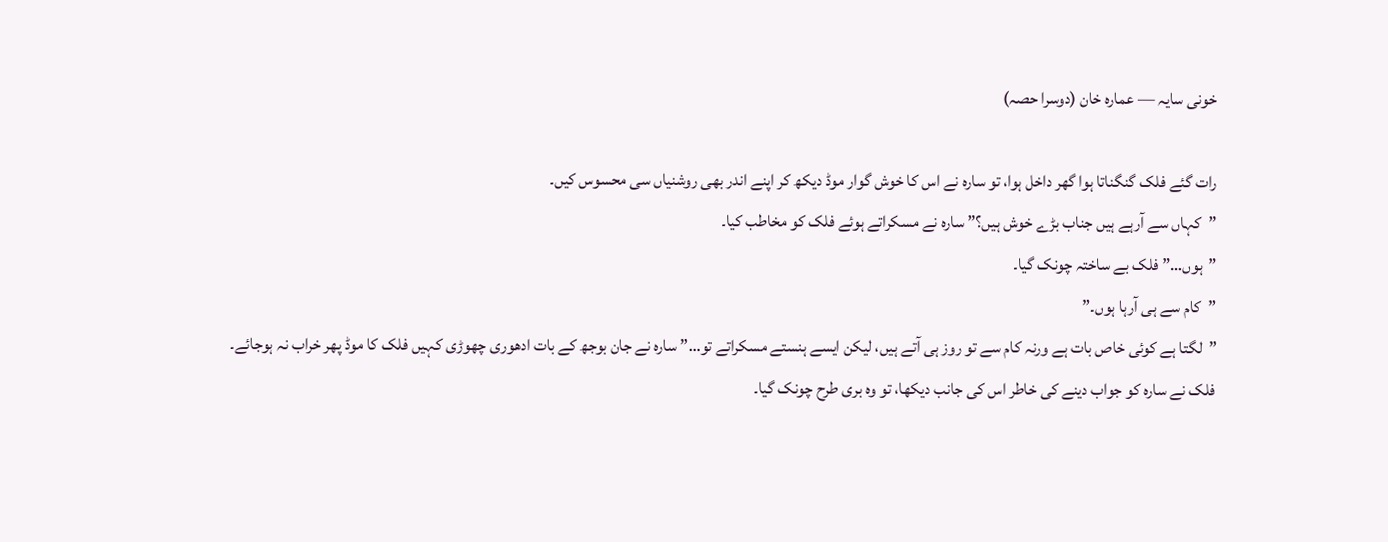خونی سایہ — عمارہ خان (دوسرا حصہ)

رات گئے فلک گنگناتا ہوا گھر داخل ہوا، تو سارہ نے اس کا خوش گوار موڈ دیکھ کر اپنے اندر بھی روشنیاں سی محسوس کیں۔
”کہاں سے آرہے ہیں جناب بڑے خوش ہیں؟” سارہ نے مسکراتے ہوئے فلک کو مخاطب کیا۔
”ہوں…” فلک بے ساختہ چونک گیا۔
”کام سے ہی آرہا ہوں۔”
”لگتا ہے کوئی خاص بات ہے ورنہ کام سے تو روز ہی آتے ہیں، لیکن ایسے ہنستے مسکراتے تو…” سارہ نے جان بوجھ کے بات ادھوری چھوڑی کہیں فلک کا موڈ پھر خراب نہ ہوجائے۔
فلک نے سارہ کو جواب دینے کی خاطر اس کی جانب دیکھا، تو وہ بری طرح چونک گیا۔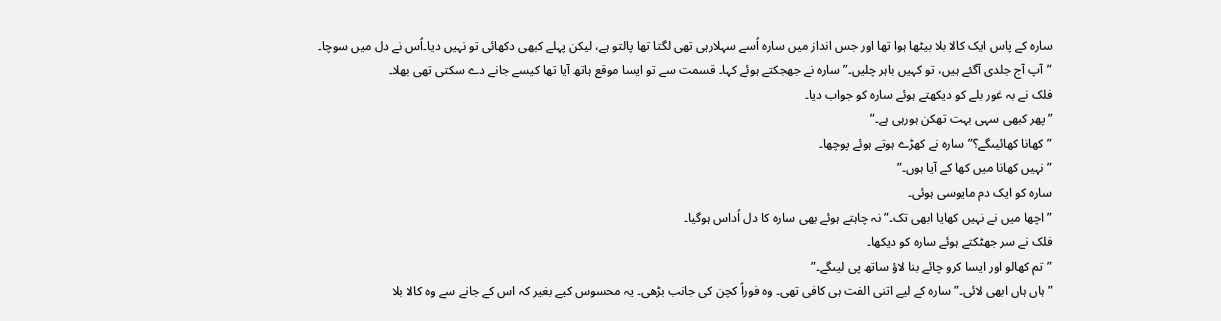سارہ کے پاس ایک کالا بلا بیٹھا ہوا تھا اور جس انداز میں سارہ اُسے سہلارہی تھی لگتا تھا پالتو ہے، لیکن پہلے کبھی دکھائی تو نہیں دیا۔اُس نے دل میں سوچا۔
”آپ آج جلدی آگئے ہیں، تو کہیں باہر چلیں۔” سارہ نے جھجکتے ہوئے کہا۔ قسمت سے تو ایسا موقع ہاتھ آیا تھا کیسے جانے دے سکتی تھی بھلا۔
فلک نے بہ غور بلے کو دیکھتے ہوئے سارہ کو جواب دیا۔
”پھر کبھی سہی بہت تھکن ہورہی ہے۔”
”کھانا کھائیںگے؟” سارہ نے کھڑے ہوتے ہوئے پوچھا۔
”نہیں کھانا میں کھا کے آیا ہوں۔”
سارہ کو ایک دم مایوسی ہوئی۔
”اچھا میں نے نہیں کھایا ابھی تک۔” نہ چاہتے ہوئے بھی سارہ کا دل اُداس ہوگیا۔
فلک نے سر جھٹکتے ہوئے سارہ کو دیکھا۔
”تم کھالو اور ایسا کرو چائے بنا لاؤ ساتھ پی لیںگے۔”
”ہاں ہاں ابھی لائی۔” سارہ کے لیے اتنی الفت ہی کافی تھی۔ وہ فوراً کچن کی جانب بڑھی۔ یہ محسوس کیے بغیر کہ اس کے جانے سے وہ کالا بلا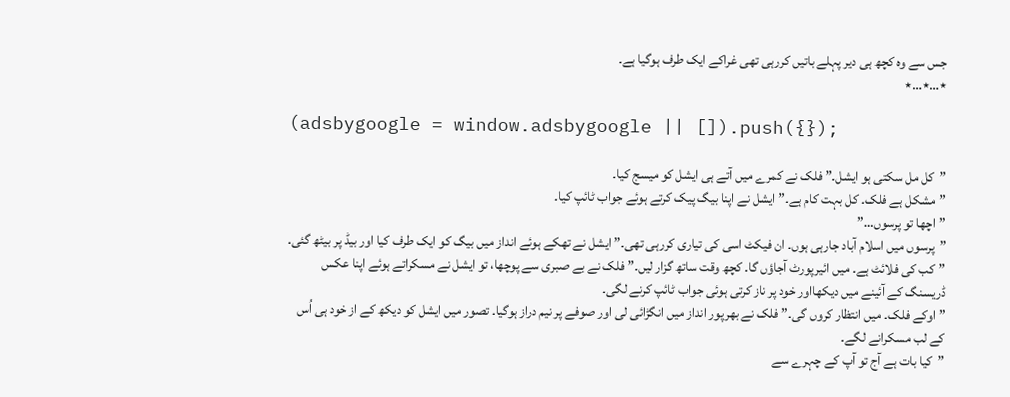جس سے وہ کچھ ہی دیر پہلے باتیں کررہی تھی غراکے ایک طرف ہوگیا ہے۔
٭…٭…٭

(adsbygoogle = window.adsbygoogle || []).push({});

”کل مل سکتی ہو ایشل۔” فلک نے کمرے میں آتے ہی ایشل کو میسج کیا۔
”مشکل ہے فلک۔ کل بہت کام ہے۔” ایشل نے اپنا بیگ پیک کرتے ہوئے جواب ٹائپ کیا۔
”اچھا تو پرسوں…”
”پرسوں میں اسلام آباد جارہی ہوں۔ ان فیکٹ اسی کی تیاری کررہی تھی۔” ایشل نے تھکے ہوئے انداز میں بیگ کو ایک طرف کیا اور بیڈ پر بیٹھ گئی۔
”کب کی فلائٹ ہے۔ میں ائیرپورٹ آجاؤں گا۔ کچھ وقت ساتھ گزار لیں۔” فلک نے بے صبری سے پوچھا، تو ایشل نے مسکراتے ہوئے اپنا عکس ڈریسنگ کے آئینے میں دیکھااور خود پر ناز کرتی ہوئی جواب ٹائپ کرنے لگی۔
”اوکے فلک۔ میں انتظار کروں گی۔” فلک نے بھرپور انداز میں انگڑائی لی اور صوفے پر نیم دراز ہوگیا۔ تصور میں ایشل کو دیکھ کے از خود ہی اُس کے لب مسکرانے لگے۔
”کیا بات ہے آج تو آپ کے چہرے سے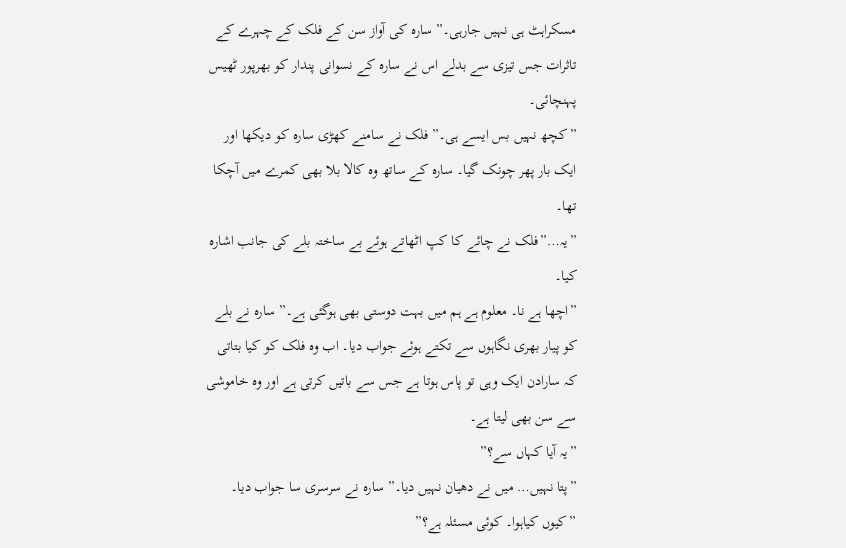مسکراہٹ ہی نہیں جارہی۔” سارہ کی آواز سن کے فلک کے چہرے کے تاثرات جس تیزی سے بدلے اس نے سارہ کے نسوانی پندار کو بھرپور ٹھیس پہنچائی۔
”کچھ نہیں بس ایسے ہی۔” فلک نے سامنے کھڑی سارہ کو دیکھا اور ایک بار پھر چونک گیا۔ سارہ کے ساتھ وہ کالا بلا بھی کمرے میں آچکا تھا۔
”یہ…”فلک نے چائے کا کپ اٹھاتے ہوئے بے ساختہ بلے کی جانب اشارہ کیا۔
”اچھا ہے نا۔ معلوم ہے ہم میں بہت دوستی بھی ہوگئی ہے۔” سارہ نے بلے کو پیار بھری نگاہوں سے تکتے ہوئے جواب دیا۔ اب وہ فلک کو کیا بتاتی کہ سارادن ایک وہی تو پاس ہوتا ہے جس سے باتیں کرتی ہے اور وہ خاموشی سے سن بھی لیتا ہے۔
”یہ آیا کہاں سے؟”
”پتا نہیں… میں نے دھیان نہیں دیا۔” سارہ نے سرسری سا جواب دیا۔
”کیوں کیاہوا۔ کوئی مسئلہ ہے؟”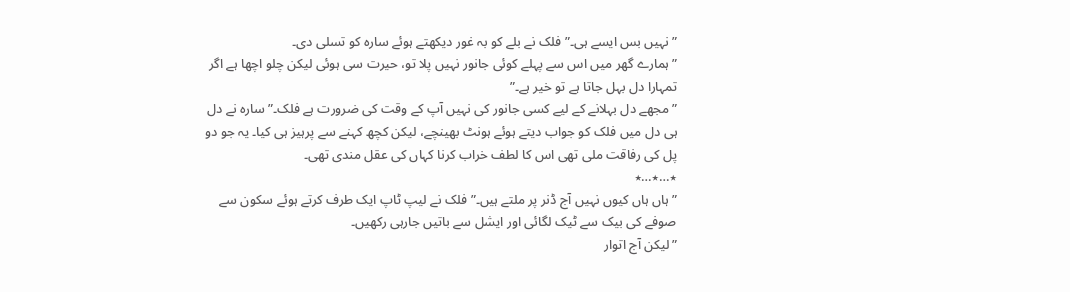”نہیں بس ایسے ہی۔” فلک نے بلے کو بہ غور دیکھتے ہوئے سارہ کو تسلی دی۔
”ہمارے گھر میں اس سے پہلے کوئی جانور نہیں پلا تو، حیرت سی ہوئی لیکن چلو اچھا ہے اگر تمہارا دل بہل جاتا ہے تو خیر ہے۔”
”مجھے دل بہلانے کے لیے کسی جانور کی نہیں آپ کے وقت کی ضرورت ہے فلک۔” سارہ نے دل ہی دل میں فلک کو جواب دیتے ہوئے ہونٹ بھینچے، لیکن کچھ کہنے سے پرہیز ہی کیا۔ یہ جو دو پل کی رفاقت ملی تھی اس کا لطف خراب کرنا کہاں کی عقل مندی تھی۔
٭…٭…٭
”ہاں ہاں کیوں نہیں آج ڈنر پر ملتے ہیں۔” فلک نے لیپ ٹاپ ایک طرف کرتے ہوئے سکون سے صوفے کی بیک سے ٹیک لگائی اور ایشل سے باتیں جارہی رکھیں۔
”لیکن آج اتوار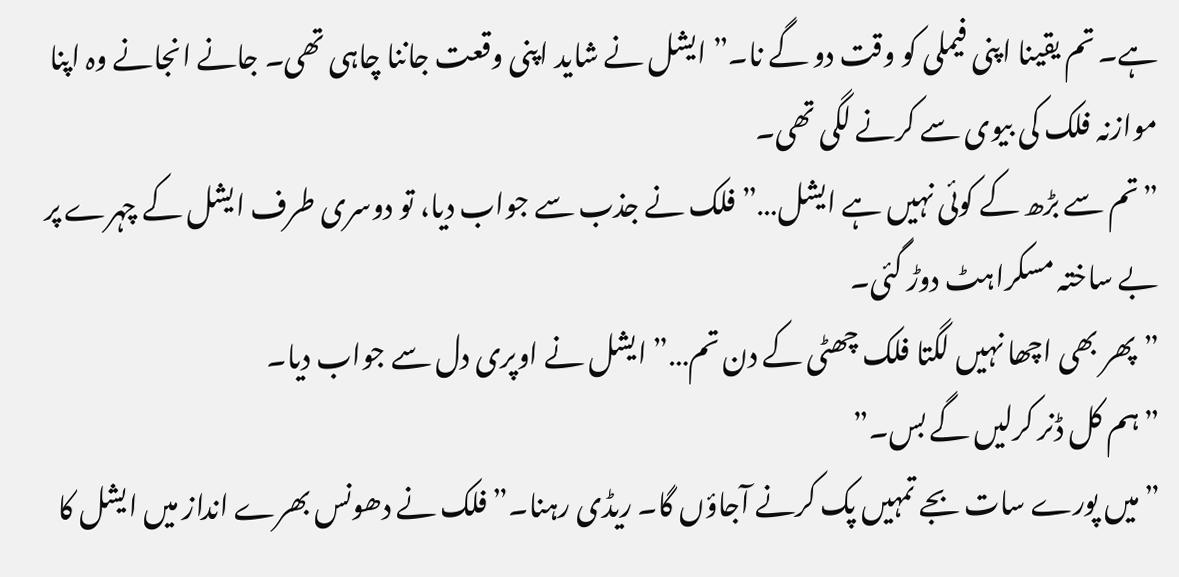ہے۔ تم یقینا اپنی فیملی کو وقت دو گے نا۔” ایشل نے شاید اپنی وقعت جاننا چاہی تھی۔ جانے انجانے وہ اپنا موازنہ فلک کی بیوی سے کرنے لگی تھی۔
”تم سے بڑھ کے کوئی نہیں ہے ایشل…” فلک نے جذب سے جواب دیا، تو دوسری طرف ایشل کے چہرے پر بے ساختہ مسکراہٹ دوڑ گئی۔
”پھر بھی اچھا نہیں لگتا فلک چھٹی کے دن تم…” ایشل نے اوپری دل سے جواب دیا۔
”ہم کل ڈنر کرلیں گے بس۔”
”میں پورے سات بجے تمہیں پک کرنے آجاؤں گا۔ ریڈی رہنا۔” فلک نے دھونس بھرے انداز میں ایشل کا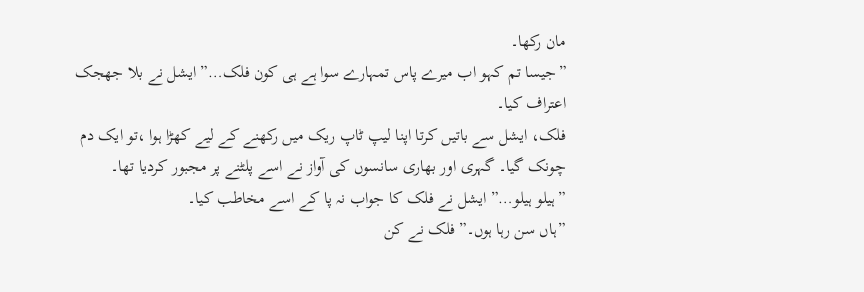مان رکھا۔
”جیسا تم کہو اب میرے پاس تمہارے سوا ہے ہی کون فلک…” ایشل نے بلا جھجک اعتراف کیا۔
فلک، ایشل سے باتیں کرتا اپنا لیپ ٹاپ ریک میں رکھنے کے لیے کھڑا ہوا ،تو ایک دم چونک گیا۔ گہری اور بھاری سانسوں کی آواز نے اسے پلٹنے پر مجبور کردیا تھا۔
”ہیلو ہیلو…” ایشل نے فلک کا جواب نہ پا کے اسے مخاطب کیا۔
”ہاں سن رہا ہوں۔” فلک نے کن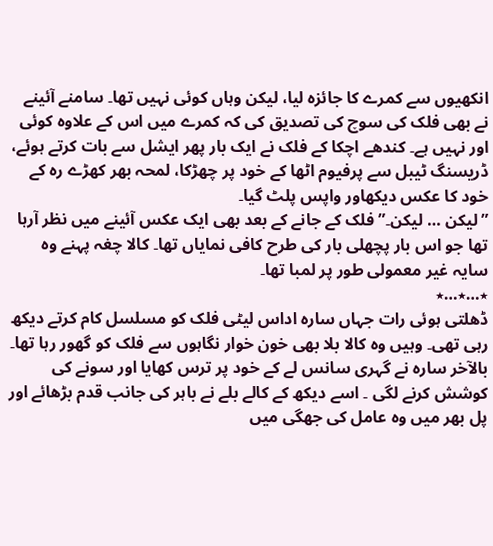انکھیوں سے کمرے کا جائزہ لیا، لیکن وہاں کوئی نہیں تھا۔ سامنے آئینے نے بھی فلک کی سوچ کی تصدیق کی کہ کمرے میں اس کے علاوہ کوئی اور نہیں ہے۔ کندھے اچکا کے فلک نے ایک بار پھر ایشل سے بات کرتے ہوئے، ڈریسنگ ٹیبل سے پرفیوم اٹھا کے خود پر چھڑکا، لمحہ بھر کھڑے رہ کے خود کا عکس دیکھاور واپس پلٹ گیا۔
”لیکن … لیکن۔” فلک کے جانے کے بعد بھی ایک عکس آئینے میں نظر آرہا تھا جو اس بار پچھلی بار کی طرح کافی نمایاں تھا۔ کالا چغہ پہنے وہ سایہ غیر معمولی طور پر لمبا تھا۔
٭…٭…٭
ڈھلتی ہوئی رات جہاں سارہ اداس لیٹی فلک کو مسلسل کام کرتے دیکھ رہی تھی۔ وہیں وہ کالا بلا بھی خون خوار نگاہوں سے فلک کو گھور رہا تھا۔ بالآخر سارہ نے گہری سانس لے کے خود پر ترس کھایا اور سونے کی کوشش کرنے لگی ۔ اسے دیکھ کے کالے بلے نے باہر کی جانب قدم بڑھائے اور پل بھر میں وہ عامل کی جھگی میں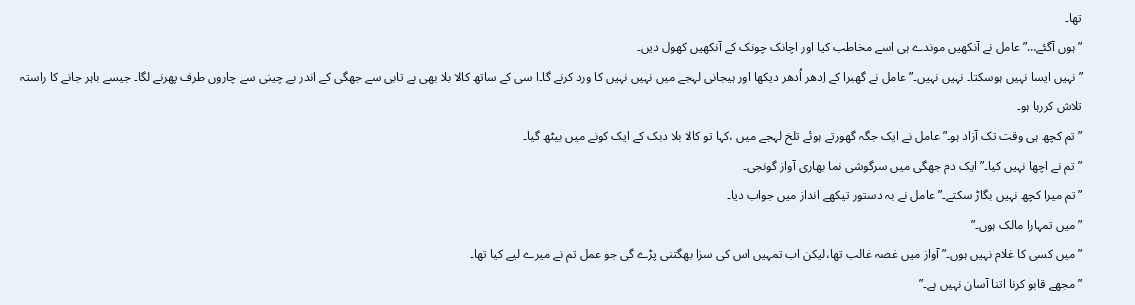تھا۔
”ہوں آگئے…” عامل نے آنکھیں موندے ہی اسے مخاطب کیا اور اچانک چونک کے آنکھیں کھول دیں۔
”نہیں ایسا نہیں ہوسکتا۔ نہیں نہیں۔” عامل نے گھبرا کے اِدھر اُدھر دیکھا اور ہیجانی لہجے میں نہیں نہیں کا ورد کرنے گا۔ا سی کے ساتھ کالا بلا بھی بے تابی سے جھگی کے اندر بے چینی سے چاروں طرف پھرنے لگا۔ جیسے باہر جانے کا راستہ تلاش کررہا ہو۔
”تم کچھ ہی وقت تک آزاد ہو۔” عامل نے ایک جگہ گھورتے ہوئے تلخ لہجے میں ،کہا تو کالا بلا دبک کے ایک کونے میں بیٹھ گیا۔
”تم نے اچھا نہیں کیا۔” ایک دم جھگی میں سرگوشی نما بھاری آواز گونجی۔
”تم میرا کچھ نہیں بگاڑ سکتے۔” عامل نے بہ دستور تیکھے انداز میں جواب دیا۔
”میں تمہارا مالک ہوں۔”
”میں کسی کا غلام نہیں ہوں۔” آواز میں غصہ غالب تھا،لیکن اب تمہیں اس کی سزا بھگتنی پڑے گی جو عمل تم نے میرے لیے کیا تھا۔
”مجھے قابو کرنا اتنا آسان نہیں ہے۔”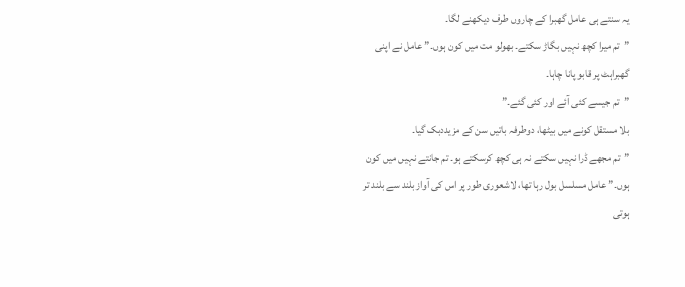یہ سنتے ہی عامل گھبرا کے چاروں طرف دیکھنے لگا۔
”تم میرا کچھ نہیں بگاڑ سکتے۔ بھولو مت میں کون ہوں۔” عامل نے اپنی گھبراہٹ پر قابو پانا چاہا۔
”تم جیسے کئی آئے اور کئی گئے۔”
بلا مستقل کونے میں بیٹھا، دوطرفہ باتیں سن کے مزیددبک گیا۔
”تم مجھے ڈرا نہیں سکتے نہ ہی کچھ کرسکتے ہو۔ تم جانتے نہیں میں کون ہوں۔” عامل مسلسل بول رہا تھا، لاشعوری طور پر اس کی آواز بلند سے بلند تر ہوتی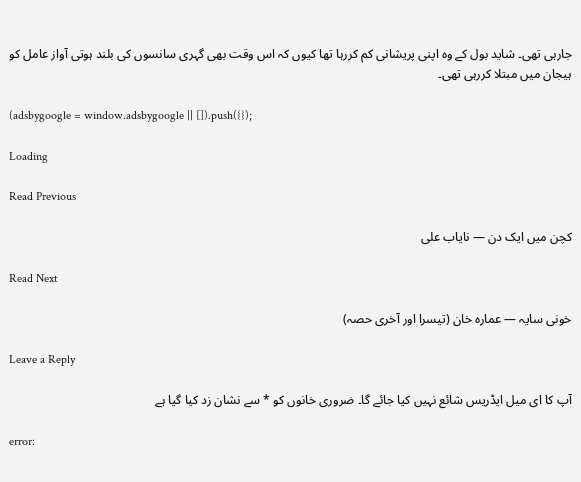جارہی تھی۔ شاید بول کے وہ اپنی پریشانی کم کررہا تھا کیوں کہ اس وقت بھی گہری سانسوں کی بلند ہوتی آواز عامل کو ہیجان میں مبتلا کررہی تھی۔

(adsbygoogle = window.adsbygoogle || []).push({});

Loading

Read Previous

کچن میں ایک دن — نایاب علی

Read Next

خونی سایہ — عمارہ خان (تیسرا اور آخری حصہ)

Leave a Reply

آپ کا ای میل ایڈریس شائع نہیں کیا جائے گا۔ ضروری خانوں کو * سے نشان زد کیا گیا ہے

error: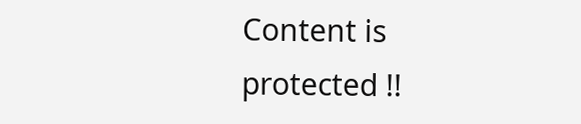Content is protected !!